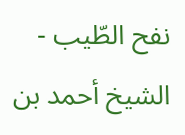نفح الطّيب - الشيخ أحمد بن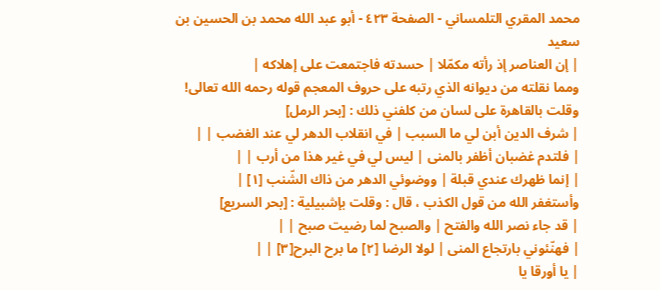محمد المقري التلمساني - الصفحة ٤٢٣ - أبو عبد الله محمد بن الحسين بن سعيد
| إن العناصر إذ رأته مكمّلا | حسدته فاجتمعت على إهلاكه |
ومما نقلته من ديوانه الذي رتبه على حروف المعجم قوله رحمه الله تعالى! وقلت بالقاهرة على لسان من كلفني ذلك : [بحر الرمل]
| شرف الدين أبن لي ما السبب | في انقلاب الدهر لي عند الغضب | |
| فلتدم غضبان أظفر بالمنى | ليس لي في غير هذا من أرب | |
| إنما ظهرك عندي قبلة | ووضوئي الدهر من ذاك الشّنب [١] |
وأستغفر الله من قول الكذب ، قال : وقلت بإشبيلية : [بحر السريع]
| قد جاء نصر الله والفتح | والصبح لما رضيت صبح | |
| فهنّئوني بارتجاع المنى | لولا الرضا [٢] ما برح البرح[٣] | |
| يا أورقا يا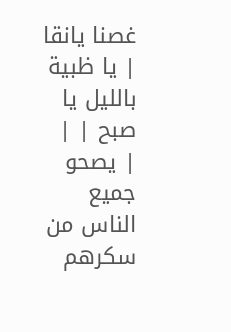غصنا يانقا | يا ظبية بالليل يا صبح | |
| يصحو جميع الناس من سكرهم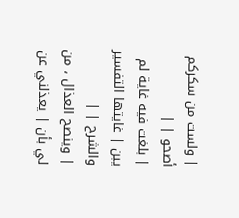| ولست من سكركم أصحو | |
| بلغت فيه غاية لم يبن | غايتها التفسير والشرح | |
| وينصح العذال ، من لي بأن | يعذلني عن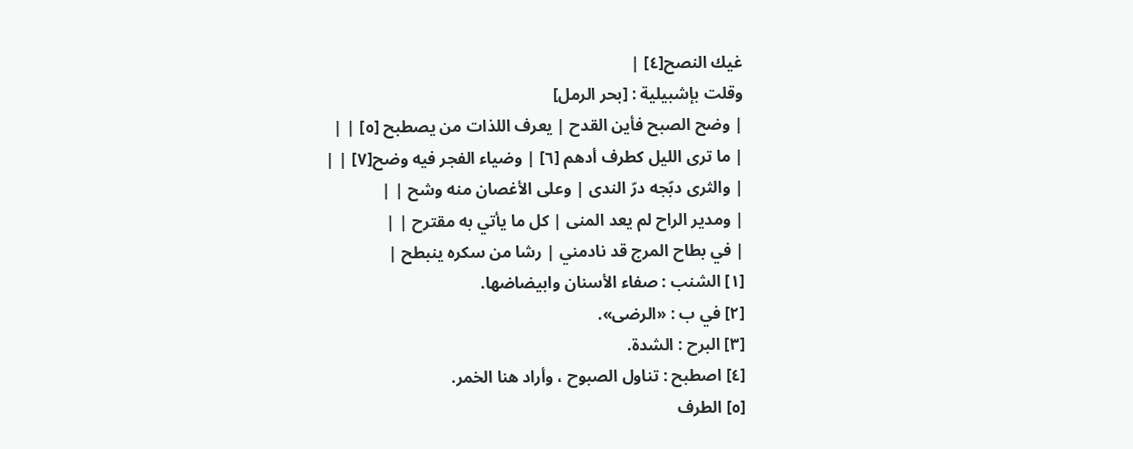غيك النصح[٤] |
وقلت بإشبيلية : [بحر الرمل]
| وضح الصبح فأين القدح | يعرف اللذات من يصطبح [٥] | |
| ما ترى الليل كطرف أدهم [٦] | وضياء الفجر فيه وضح[٧] | |
| والثرى دبّجه درّ الندى | وعلى الأغصان منه وشح | |
| ومدير الراح لم يعد المنى | كل ما يأتي به مقترح | |
| في بطاح المرج قد نادمني | رشا من سكره ينبطح |
[١] الشنب : صفاء الأسنان وابيضاضها.
[٢] في ب : «الرضى».
[٣] البرح : الشدة.
[٤] اصطبح : تناول الصبوح ، وأراد هنا الخمر.
[٥] الطرف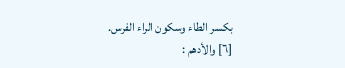بكسر الطاء وسكون الراء الفرس.
[٦] والأدهم :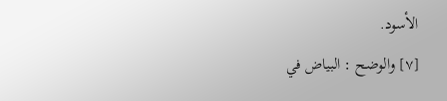الأسود.
[٧] والوضح : البياض في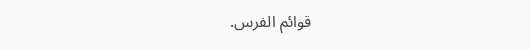قوائم الفرس.